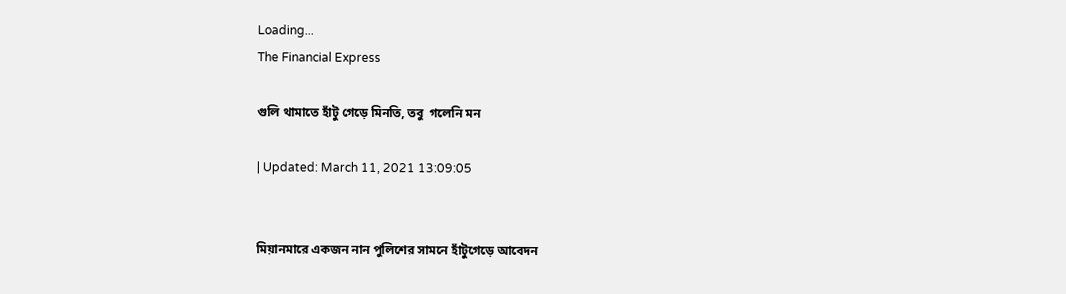Loading...
The Financial Express

গুলি থামাতে হাঁটু গেড়ে মিনতি, তবু  গলেনি মন

| Updated: March 11, 2021 13:09:05


মিয়ানমারে একজন নান পুলিশের সামনে হাঁটুগেড়ে আবেদন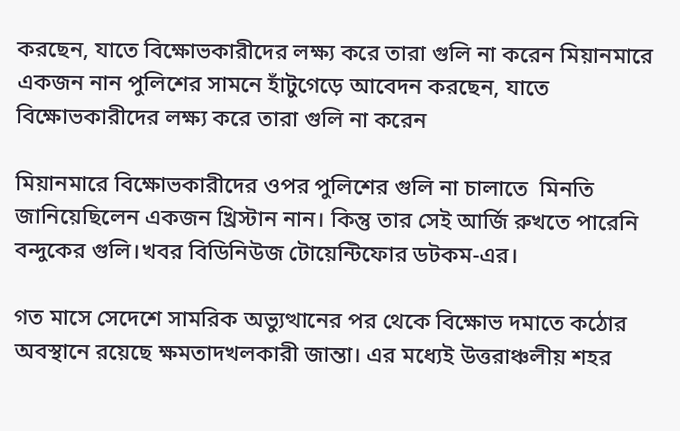করছেন, যাতে বিক্ষোভকারীদের লক্ষ্য করে তারা গুলি না করেন মিয়ানমারে একজন নান পুলিশের সামনে হাঁটুগেড়ে আবেদন করছেন, যাতে বিক্ষোভকারীদের লক্ষ্য করে তারা গুলি না করেন

মিয়ানমারে বিক্ষোভকারীদের ওপর পুলিশের গুলি না চালাতে  মিনতি জানিয়েছিলেন একজন খ্রিস্টান নান। কিন্তু তার সেই আর্জি রুখতে পারেনি বন্দুকের গুলি।খবর বিডিনিউজ টোয়েন্টিফোর ডটকম-এর।

গত মাসে সেদেশে সামরিক অভ্যুত্থানের পর থেকে বিক্ষোভ দমাতে কঠোর অবস্থানে রয়েছে ক্ষমতাদখলকারী জান্তা। এর মধ্যেই উত্তরাঞ্চলীয় শহর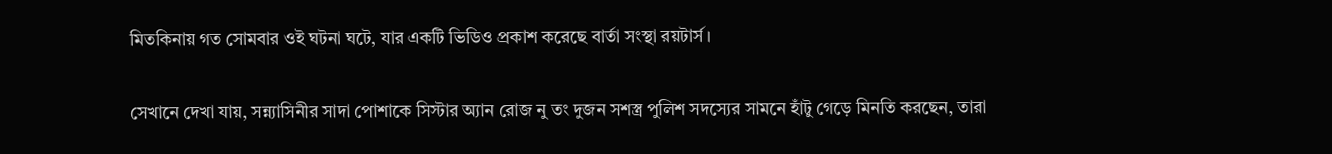মিতকিনায় গত সোমবার ওই ঘটনা ঘটে, যার একটি ভিডিও প্রকাশ করেছে বার্তা সংস্থা রয়টার্স।

সেখানে দেখা যায়, সন্ন্যাসিনীর সাদা পোশাকে সিস্টার অ্যান রোজ নু তং দুজন সশস্ত্র পুলিশ সদস্যের সামনে হাঁটু গেড়ে মিনতি করছেন, তারা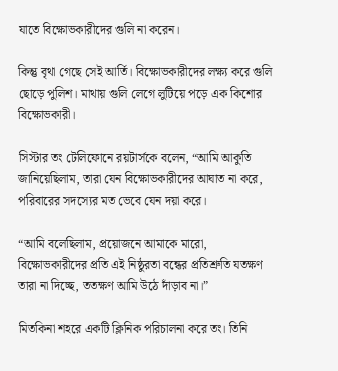যাতে বিক্ষোভকারীদের গুলি না করেন।

কিন্তু বৃথা গেছে সেই আর্তি। বিক্ষোভকারীদের লক্ষ্য করে গুলি ছোড়ে পুলিশ। মাথায় গুলি লেগে লুটিয়ে পড়ে এক কিশোর বিক্ষোভকারী।

সিস্টার তং টেলিফোনে রয়টার্সকে বলেন, “আমি আকুতি জানিয়েছিলাম, তারা যেন বিক্ষোভকারীদের আঘাত না করে, পরিবারের সদস্যের মত ভেবে যেন দয়া করে।

“আমি বলেছিলাম, প্রয়োজনে আমাকে মারো, বিক্ষোভকারীদের প্রতি এই নিষ্ঠুরতা বন্ধের প্রতিশ্রুতি যতক্ষণ তারা না দিচ্ছে, ততক্ষণ আমি উঠে দাঁড়াব না।”

মিতকিনা শহরে একটি ক্লিনিক পরিচালনা করে তং। তিনি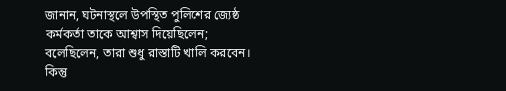জানান, ঘটনাস্থলে উপস্থিত পুলিশের জ্যেষ্ঠ কর্মকর্তা তাকে আশ্বাস দিয়েছিলেন; বলেছিলেন, তারা শুধু রাস্তাটি খালি করবেন। কিন্তু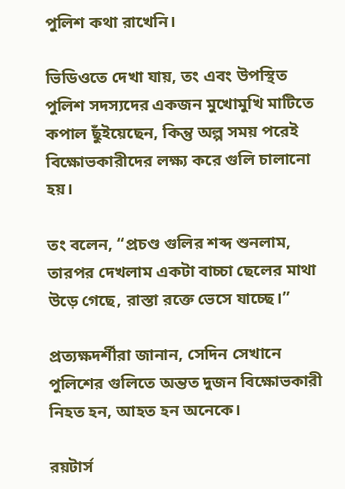পুলিশ কথা রাখেনি।

ভিডিওতে দেখা যায়, তং এবং উপস্থিত পুলিশ সদস্যদের একজন মুখোমুখি মাটিতে কপাল ছুঁইয়েছেন, কিন্তু অল্প সময় পরেই বিক্ষোভকারীদের লক্ষ্য করে গুলি চালানো হয়।

তং বলেন, “প্রচণ্ড গুলির শব্দ শুনলাম, তারপর দেখলাম একটা বাচ্চা ছেলের মাথা উড়ে গেছে, রাস্তা রক্তে ভেসে যাচ্ছে।”

প্রত্যক্ষদর্শীরা জানান, সেদিন সেখানে পুলিশের গুলিতে অন্তত দুজন বিক্ষোভকারী নিহত হন, আহত হন অনেকে।

রয়টার্স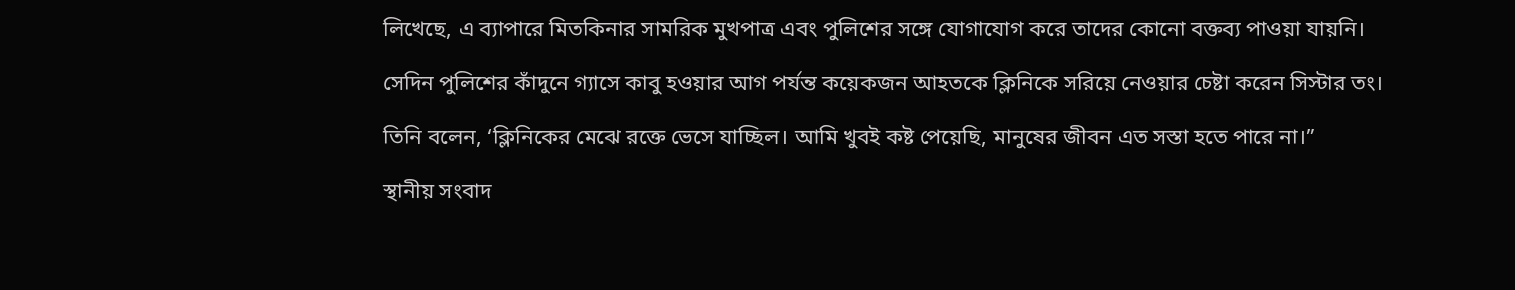লিখেছে, এ ব্যাপারে মিতকিনার সামরিক মুখপাত্র এবং পুলিশের সঙ্গে যোগাযোগ করে তাদের কোনো বক্তব্য পাওয়া যায়নি।

সেদিন পুলিশের কাঁদুনে গ্যাসে কাবু হওয়ার আগ পর্যন্ত কয়েকজন আহতকে ক্লিনিকে সরিয়ে নেওয়ার চেষ্টা করেন সিস্টার তং।

তিনি বলেন, ‘ক্লিনিকের মেঝে রক্তে ভেসে যাচ্ছিল। আমি খুবই কষ্ট পেয়েছি, মানুষের জীবন এত সস্তা হতে পারে না।”

স্থানীয় সংবাদ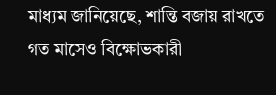মাধ্যম জানিয়েছে, শান্তি বজায় রাখতে গত মাসেও বিক্ষোভকারী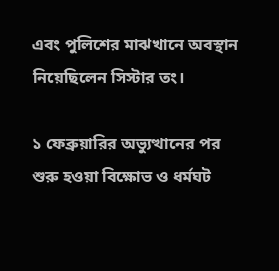এবং পুলিশের মাঝখানে অবস্থান নিয়েছিলেন সিস্টার তং।

১ ফেব্রুয়ারির অভ্যুত্থানের পর শুরু হওয়া বিক্ষোভ ও ধর্মঘট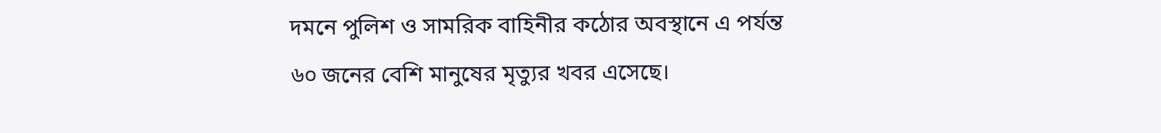দমনে পুলিশ ও সামরিক বাহিনীর কঠোর অবস্থানে এ পর্যন্ত ৬০ জনের বেশি মানুষের মৃত্যুর খবর এসেছে।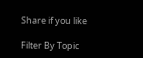Share if you like

Filter By Topic